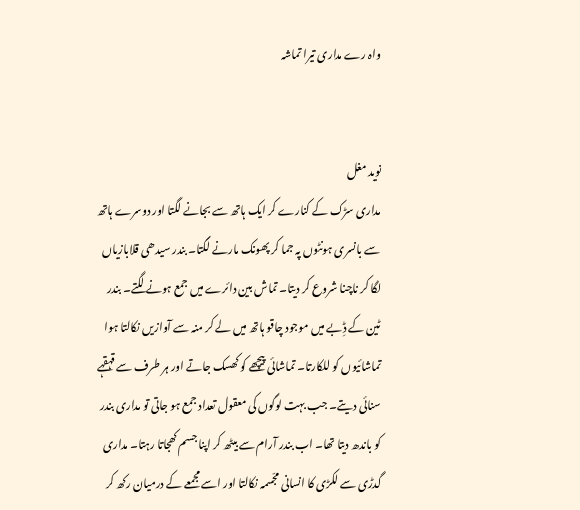واہ رے مداری تیرا تماشہ


نوید مغل
مداری سڑک کے کنارے کر ایک ہاتھ سے بجانے لگتا اور دوسرے ہاتھ سے بانسری ہونٹوں پہ جما کر پھونک مارنے لگتا۔ بندر سیدھی قلابازیاں لگا کر ناچنا شروع کر دیتا۔ تماش بین دائرے میں جمع ہونے لگتے۔ بندر ٹین کے ڈِبے میں موجود چاقو ہاتھ میں لے کر منہ سے آوازیں نکالتا ہوا تماشائیوں کو للکارتا۔ تماشائی پیچھے کو کھسک جاتے اور ہر طرف سے قہقہے سنائی دیتے۔ جب بہت لوگوں کی معقول تعداد جمع ہو جاتی تو مداری بندر کو باندھ دیتا تھا۔ اب بندر آرام سے بیٹھ کر اپنا جسم کھجاتا رہتا۔ مداری گدڑی سے لکڑی کا انسانی مجّسمہ نکالتا اور اسے مجمعے کے درمیان رکھ کر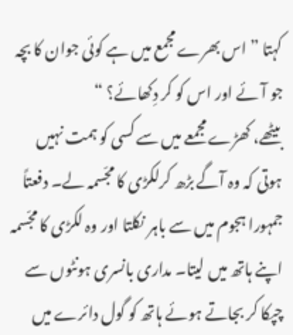کہتا ” اس بھرے مجمع میں ہے کوئی جوان کا بچہ جو آئے اور اس کو کر دِکھائے؟ “
بیٹھے، کھڑے مجمعے میں سے کسی کو ہمت نہیں ہوتی کہ وہ آگے بڑھ کرلکڑی کا مجّسمہ لے۔ دفعتاً جمہورا ہجوم میں سے باہر نکلتا اور وہ لکڑی کا مجّسمہ اپنے ہاتھ میں لیتا۔ مداری بانسری ہونٹوں سے چپکا کر بجاتے ہوئے ہاتھ کو گول دائرے میں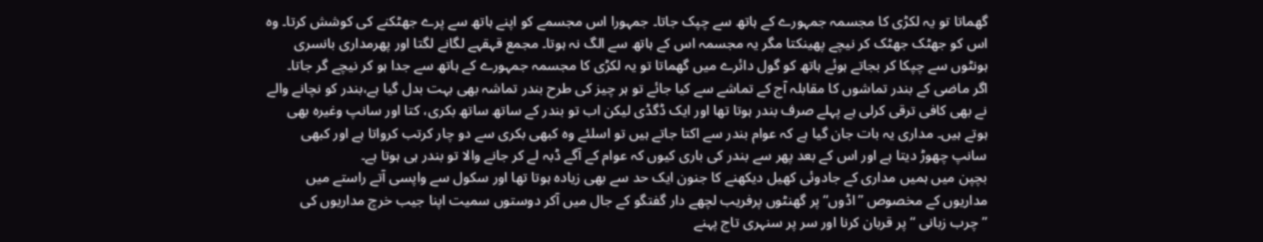گھماتا تو یہ لکڑی کا مجسمہ جمہورے کے ہاتھ سے چپک جاتا۔ جمہورا اس مجسمے کو اپنے ہاتھ سے پرے جھٹکنے کی کوشش کرتا۔ وہ اس کو جھٹک جھٹک کر نیچے پھینکتا مگر یہ مجسمہ اس کے ہاتھ سے الگ نہ ہوتا۔ مجمع قہقہے لگانے لگتا اور پھرمداری بانسری ہونٹوں سے چپکا کر بجاتے ہوئے ہاتھ کو گول دائرے میں گھماتا تو یہ لکڑی کا مجسمہ جمہورے کے ہاتھ سے جدا ہو کر نیچے گر جاتا۔
اگر ماضی کے بندر تماشوں کا مقابلہ آج کے تماشے سے کیا جائے تو ہر چیز کی طرح بندر تماشہ بھی بہت بدل گیا ہے،بندر کو نچانے والے نے بھی کافی ترقی کرلی ہے پہلے صرف بندر ہوتا تھا اور ایک ڈگڈی لیکن اب تو بندر کے ساتھ ساتھ بکری، کتا اور سانپ وغیرہ بھی ہوتے ہیں۔ مداری یہ بات جان گیا ہے کہ عوام بندر سے اکتا جاتے ہیں تو اسلئے وہ کبھی بکری سے دو چار کرتب کرواتا ہے اور کبھی سانپ چھوڑ دیتا ہے اور اس کے بعد پھر سے بندر کی باری کیوں کہ عوام کے آگے ڈبہ لے کر جانے والا تو بندر ہی ہوتا ہے۔
بچپن میں ہمیں مداری کے جادوئی کھیل دیکھنے کا جنون ایک حد سے بھی زیادہ ہوتا تھا اور سکول سے واپسی آتے راستے میں مداریوں کے مخصوص ”اڈوں“ پر گھنٹوں پرفریب لچھے دار گفتگو کے جال میں آکر دوستوں سمیت اپنا جیب خرچ مداریوں کی ”چرب زبانی “ پر قربان کرنا اور سر پر سنہری تاج پہنے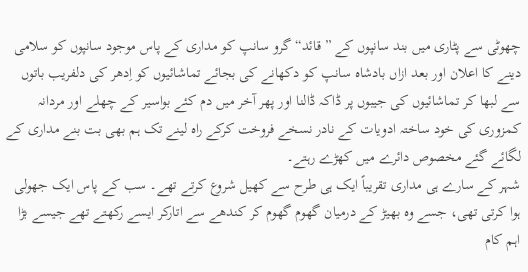چھوٹی سے پٹاری میں بند سانپوں کے ” قائد“ گرو سانپ کو مداری کے پاس موجود سانپوں کو سلامی دینے کا اعلان اور بعد ازاں بادشاہ سانپ کو دکھانے کی بجائے تماشائیوں کو اِدھر کی دلفریب باتوں سے لبھا کر تماشائیوں کی جیبوں پر ڈاکہ ڈالنا اور پھر آخر میں دم کئے بواسیر کے چھلے اور مردانہ کمزوری کی خود ساختہ ادویات کے نادر نسخے فروخت کرکے راہ لینے تک ہم بھی بت بنے مداری کے لگائے گئے مخصوص دائرے میں کھڑے رہتے۔
شہر کے سارے ہی مداری تقریباً ایک ہی طرح سے کھیل شروع کرتے تھے۔ سب کے پاس ایک جھولی ہوا کرتی تھی، جسے وہ بھیڑ کے درمیان گھوم گھوم کر کندھے سے اتارکر ایسے رکھتے تھے جیسے بڑا اہم کام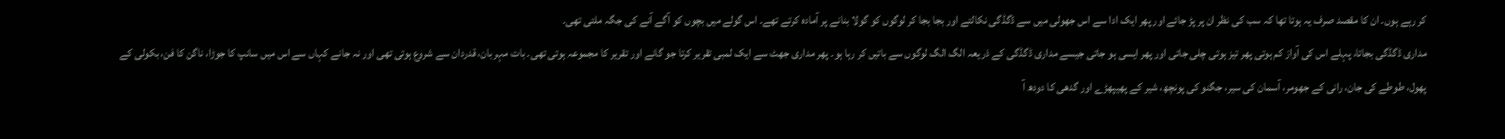کر رہے ہوں۔ ان کا مقصد صرف یہ ہوتا تھا کہ سب کی نظر ان پر پڑ جائے اور پھر ایک ادا سے اس جھولی میں سے ڈگڈگی نکالتے اور بجا بجا کر لوگوں کو گولا بنانے پر آمادہ کرتے تھے۔ اس گولے میں بچوں کو آگے آنے کی جگہ ملتی تھی۔
مداری ڈگڈگی بجاتا، پہلے اس کی آواز کم ہوتی پھر تیز ہوتی چلی جاتی اور پھر ایسی ہو جاتی جیسے مداری ڈگڈگی کے ذریعہ الگ الگ لوگوں سے باتیں کر رہا ہو۔ پھر مداری جھٹ سے ایک لمبی تقریر کرتا جو گانے اور تقریر کا مجموعہ ہوتی تھی۔ بات مہربان، قدردان سے شروع ہوتی تھی اور نہ جانے کہاں سے اس میں سانپ کا جوڑا، ناگن کا فن، بکولی کے پھول، طوطے کی جان، رانی کے جھومر، آسمان کی سیر، جگنو کی پونچھ، شیر کے پھیپھڑے اور گدھی کا دودھ آ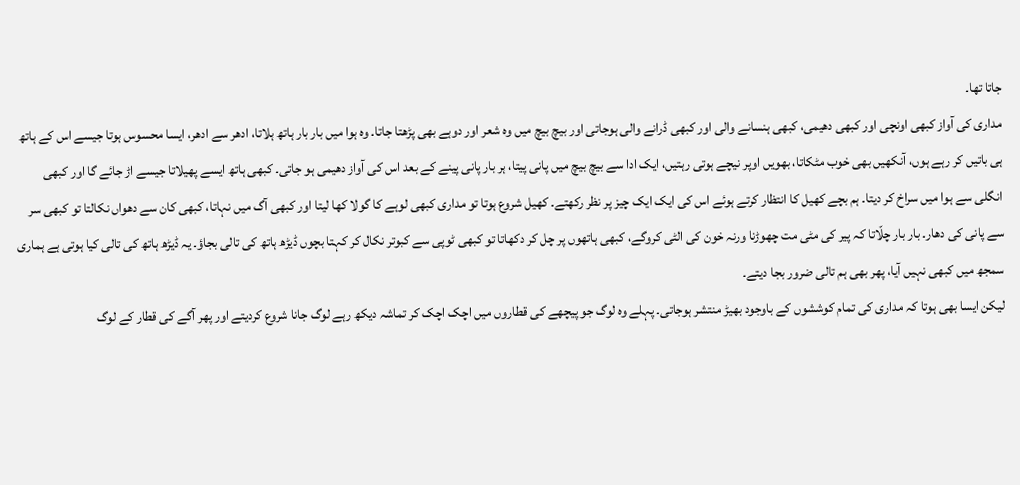جاتا تھا۔
مداری کی آواز کبھی اونچی اور کبھی دھیمی، کبھی ہنسانے والی اور کبھی ڈرانے والی ہوجاتی اور بیچ بیچ میں وہ شعر اور دوہے بھی پڑھتا جاتا۔ وہ ہوا میں بار بار ہاتھ ہلاتا، ادھر سے ادھر، ایسا محسوس ہوتا جیسے اس کے ہاتھ ہی باتیں کر رہے ہوں، آنکھیں بھی خوب مٹکاتا، بھویں اوپر نیچے ہوتی رہتیں، ایک ادا سے بیچ بیچ میں پانی پیتا، ہر بار پانی پینے کے بعد اس کی آواز دھیمی ہو جاتی۔ کبھی ہاتھ ایسے پھیلاتا جیسے اڑ جائے گا اور کبھی انگلی سے ہوا میں سراخ کر دیتا۔ ہم بچے کھیل کا انتظار کرتے ہوئے اس کی ایک ایک چیز پر نظر رکھتے۔ کھیل شروع ہوتا تو مداری کبھی لوہے کا گولا کھا لیتا اور کبھی آگ میں نہاتا، کبھی کان سے دھواں نکالتا تو کبھی سر سے پانی کی دھار۔ بار بار چلّاتا کہ پیر کی مٹی مت چھوڑنا ورنہ خون کی الٹی کروگے، کبھی ہاتھوں پر چل کر دکھاتا تو کبھی ٹوپی سے کبوتر نکال کر کہتا بچوں ڈیڑھ ہاتھ کی تالی بجاؤ۔ یہ ڈیڑھ ہاتھ کی تالی کیا ہوتی ہے ہماری سمجھ میں کبھی نہیں آیا، پھر بھی ہم تالی ضرور بجا دیتے۔
لیکن ایسا بھی ہوتا کہ مداری کی تمام کوششوں کے باوجود بھیڑ منتشر ہوجاتی۔ پہلے وہ لوگ جو پیچھے کی قطاروں میں اچک اچک کر تماشہ دیکھ رہے لوگ جانا شروع کردیتے اور پھر آگے کی قطار کے لوگ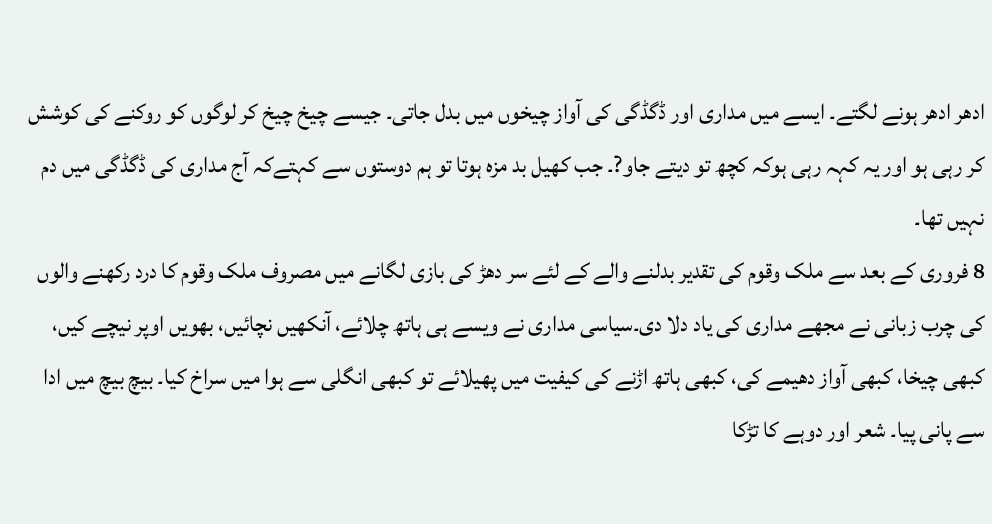ادھر ادھر ہونے لگتے۔ ایسے میں مداری اور ڈگڈگی کی آواز چیخوں میں بدل جاتی۔ جیسے چیخ چیخ کر لوگوں کو روکنے کی کوشش کر رہی ہو اور یہ کہہ رہی ہوکہ کچھ تو دیتے جاو?۔ جب کھیل بد مزہ ہوتا تو ہم دوستوں سے کہتےکہ آج مداری کی ڈگڈگی میں دم نہیں تھا۔
8 فروری کے بعد سے ملک وقوم کی تقدیر بدلنے والے کے لئے سر دھڑ کی بازی لگانے میں مصروف ملک وقوم کا درد رکھنے والوں کی چرب زبانی نے مجھے مداری کی یاد دلا دی۔سیاسی مداری نے ویسے ہی ہاتھ چلائے، آنکھیں نچائیں، بھویں اوپر نیچے کیں، کبھی چیخا، کبھی آواز دھیمے کی، کبھی ہاتھ اڑنے کی کیفیت میں پھیلائے تو کبھی انگلی سے ہوا میں سراخ کیا۔ بیچ بیچ میں ادا سے پانی پیا۔ شعر اور دوہے کا تڑکا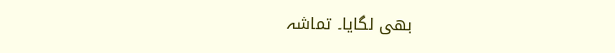بھی لگایا۔ تماشہ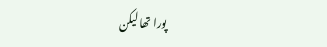پورا تھا لیکن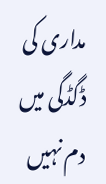مداری کی ڈگڈگی میں دم نہیں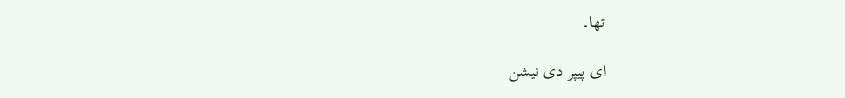تھا۔

ای پیپر دی نیشن